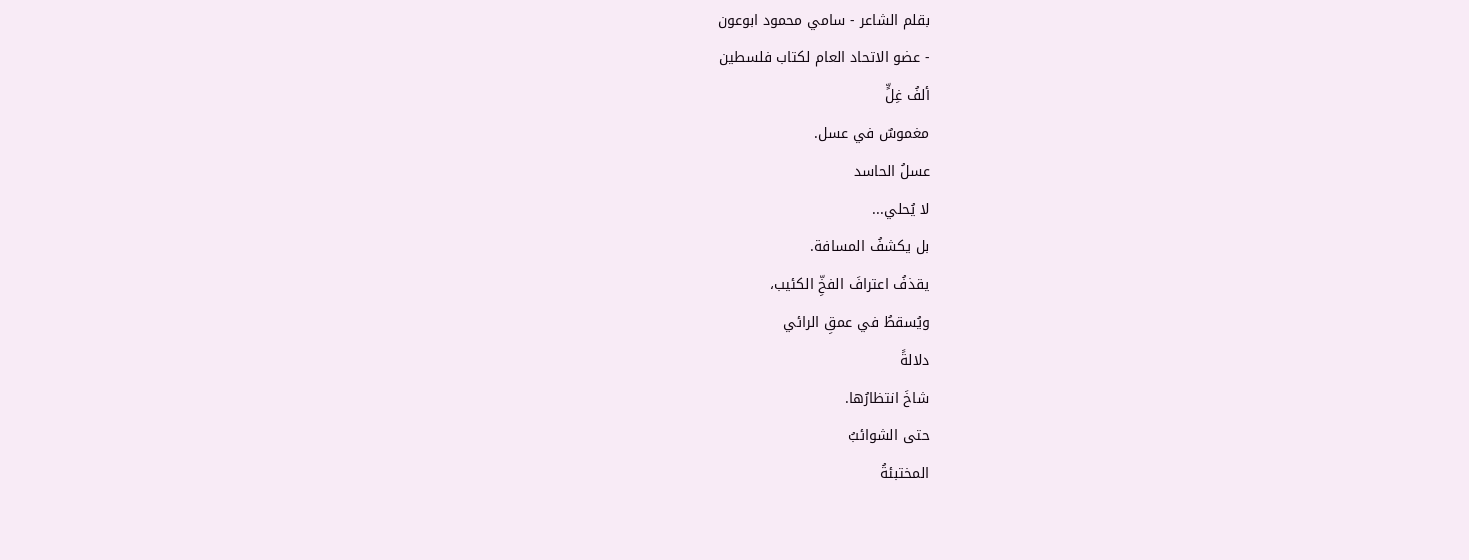بقلم الشاعر - سامي محمود ابوعون
- عضو الاتحاد العام لكتاب فلسطين
ألفُ غِلٍّ
مغموسٌ في عسل.
عسلُ الحاسد
لا يُحلي...
بل يكشفُ المسافة.
يقذفُ اعترافَ الفخِّ الكئيب،
ويُسقطُ في عمقِ الرائي
دلالةً
شاخَ انتظارُها.
حتى الشوائبُ
المختبئةُ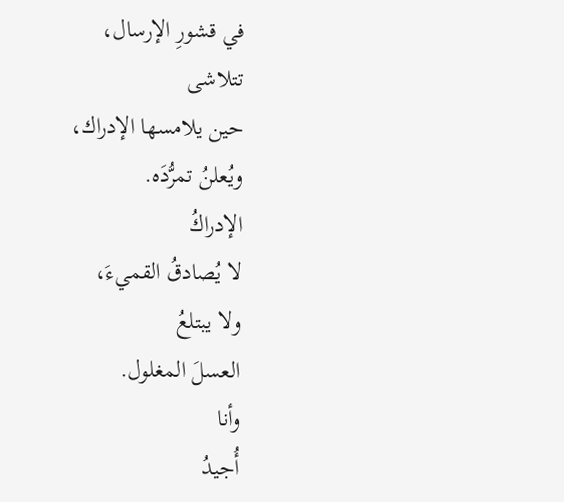في قشورِ الإرسال،
تتلاشى
حين يلامسها الإدراك،
ويُعلنُ تمرُّدَه.
الإدراكُ
لا يُصادقُ القميءَ،
ولا يبتلعُ
العسلَ المغلول.
وأنا
أُجيدُ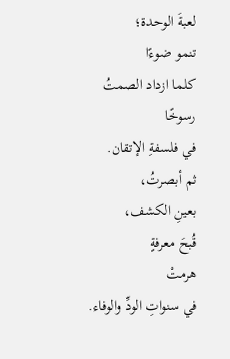لعبةَ الوحدة؛
تنمو ضوءًا
كلما ازداد الصمتُ
رسوخًا
في فلسفةِ الإتقان.
ثم أبصرتُ،
بعينِ الكشف،
قُبحَ معرفةٍ
هرمتْ
في سنواتِ الودِّ والوفاء.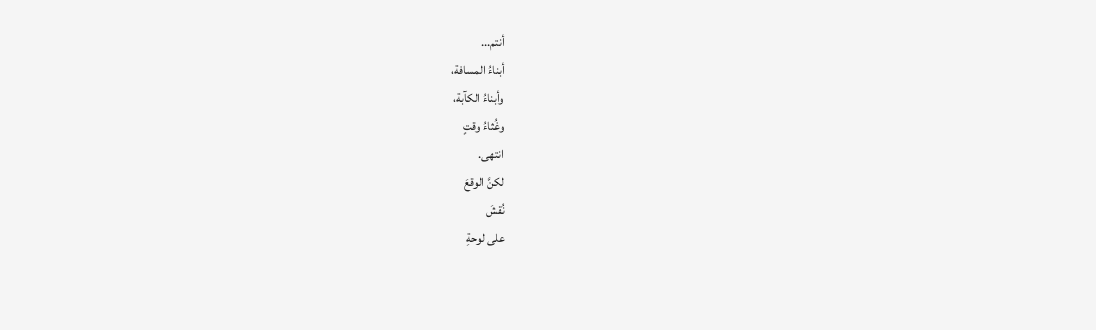أنتم...
أبناءُ المسافة،
وأبناءُ الكآبة،
وغُثاءُ وقتٍ
انتهى.
لكنَّ الوقعَ
نُقشَ
على لوحةِ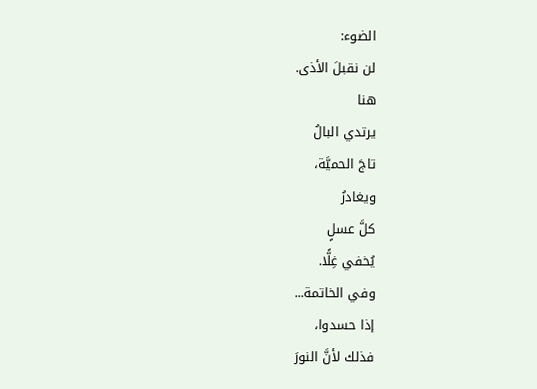الضوء:
لن نقبلَ الأذى.
هنا
يرتدي البالُ
تاجَ الحميَّة،
ويغادرُ
كلَّ عسلٍ
يُخفي غِلًّا.
وفي الخاتمة...
إذا حسدوا،
فذلك لأنَّ النورَ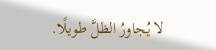لا يُجاورُ الظلَّ طويلًا.